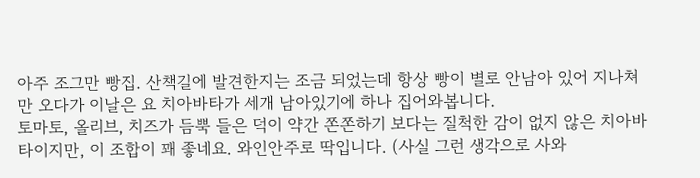아주 조그만 빵집. 산책길에 발견한지는 조금 되었는데 항상 빵이 별로 안남아 있어 지나쳐만 오다가 이날은 요 치아바타가 세개 남아있기에 하나 집어와봅니다.
토마토, 올리브, 치즈가 듬뿍 들은 덕이 약간 쫀쫀하기 보다는 질척한 감이 없지 않은 치아바타이지만, 이 조합이 꽤 좋네요. 와인안주로 딱입니다. (사실 그런 생각으로 사와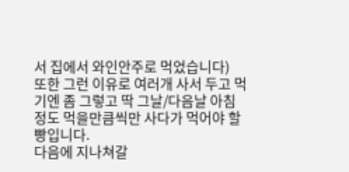서 집에서 와인안주로 먹었습니다)
또한 그런 이유로 여러개 사서 두고 먹기엔 좀 그렇고 딱 그날/다음날 아침 정도 먹을만큼씩만 사다가 먹어야 할 빵입니다.
다음에 지나쳐갈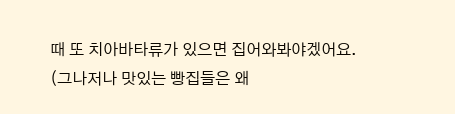때 또 치아바타류가 있으면 집어와봐야겠어요.
(그나저나 맛있는 빵집들은 왜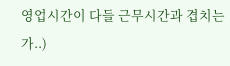영업시간이 다들 근무시간과 겹치는가..)